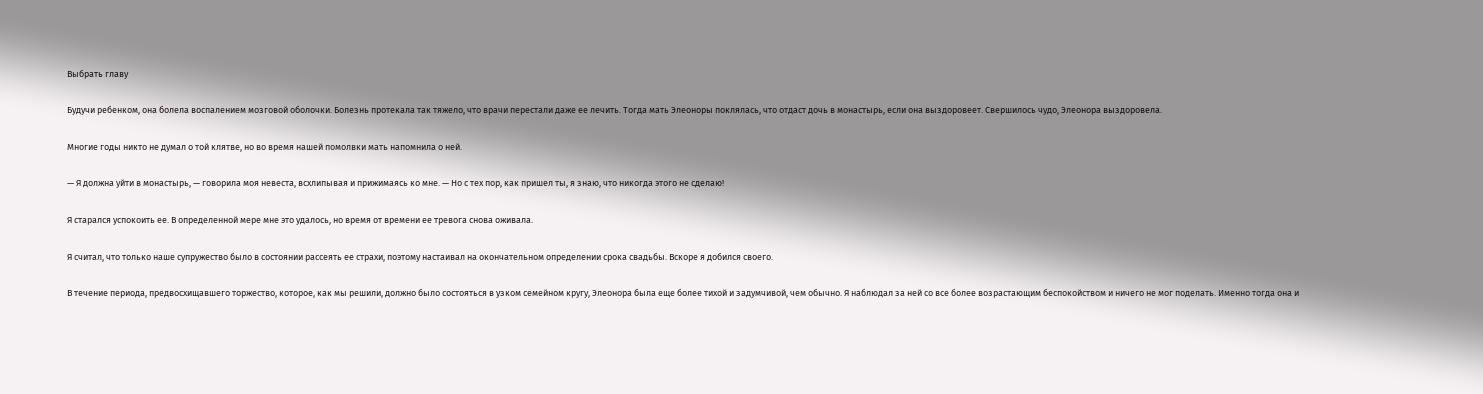Выбрать главу

Будучи ребенком, она болела воспалением мозговой оболочки. Болезнь протекала так тяжело, что врачи перестали даже ее лечить. Тогда мать Элеоноры поклялась, что отдаст дочь в монастырь, если она выздоровеет. Свершилось чудо, Элеонора выздоровела.

Многие годы никто не думал о той клятве, но во время нашей помолвки мать напомнила о ней.

— Я должна уйти в монастырь, — говорила моя невеста, всхлипывая и прижимаясь ко мне. — Но с тех пор, как пришел ты, я знаю, что никогда этого не сделаю!

Я старался успокоить ее. В определенной мере мне это удалось, но время от времени ее тревога снова оживала.

Я считал, что только наше супружество было в состоянии рассеять ее страхи, поэтому настаивал на окончательном определении срока свадьбы. Вскоре я добился своего.

В течение периода, предвосхищавшего торжество, которое, как мы решили, должно было состояться в узком семейном кругу, Элеонора была еще более тихой и задумчивой, чем обычно. Я наблюдал за ней со все более возрастающим беспокойством и ничего не мог поделать. Именно тогда она и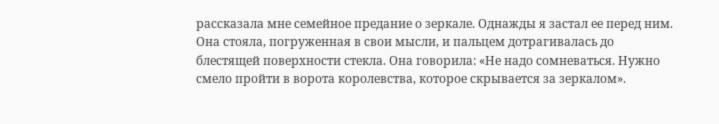рассказала мне семейное предание о зеркале. Однажды я застал ее перед ним. Она стояла, погруженная в свои мысли, и пальцем дотрагивалась до блестящей поверхности стекла. Она говорила: «Не надо сомневаться. Нужно смело пройти в ворота королевства, которое скрывается за зеркалом».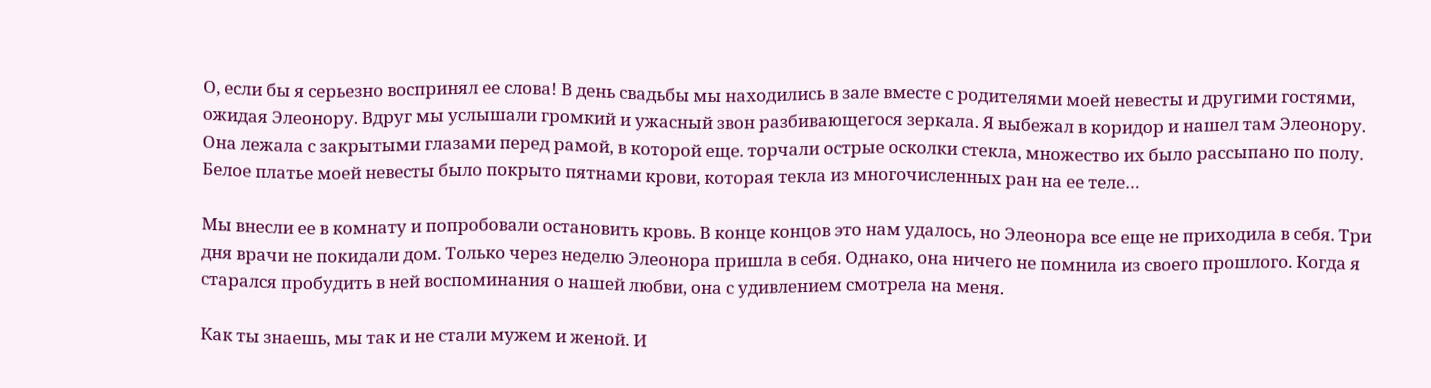О, если бы я серьезно воспринял ее слова! В день свадьбы мы находились в зале вместе с родителями моей невесты и другими гостями, ожидая Элеонору. Вдруг мы услышали громкий и ужасный звон разбивающегося зеркала. Я выбежал в коридор и нашел там Элеонору. Она лежала с закрытыми глазами перед рамой, в которой еще. торчали острые осколки стекла, множество их было рассыпано по полу. Белое платье моей невесты было покрыто пятнами крови, которая текла из многочисленных ран на ее теле…

Мы внесли ее в комнату и попробовали остановить кровь. В конце концов это нам удалось, но Элеонора все еще не приходила в себя. Три дня врачи не покидали дом. Только через неделю Элеонора пришла в себя. Однако, она ничего не помнила из своего прошлого. Когда я старался пробудить в ней воспоминания о нашей любви, она с удивлением смотрела на меня.

Как ты знаешь, мы так и не стали мужем и женой. И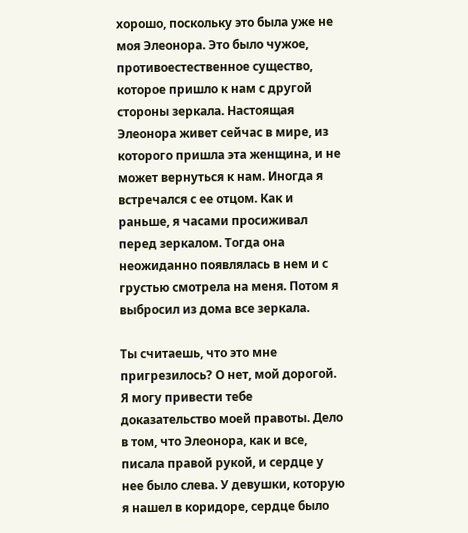хорошо, поскольку это была уже не моя Элеонора. Это было чужое, противоестественное существо, которое пришло к нам с другой стороны зеркала. Настоящая Элеонора живет сейчас в мире, из которого пришла эта женщина, и не может вернуться к нам. Иногда я встречался с ее отцом. Как и раньше, я часами просиживал перед зеркалом. Тогда она неожиданно появлялась в нем и с грустью смотрела на меня. Потом я выбросил из дома все зеркала.

Ты считаешь, что это мне пригрезилось? О нет, мой дорогой. Я могу привести тебе доказательство моей правоты. Дело в том, что Элеонора, как и все, писала правой рукой, и сердце у нее было слева. У девушки, которую я нашел в коридоре, сердце было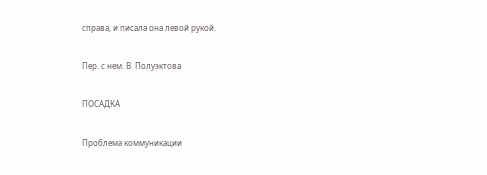справа, и писала она левой рукой.

Пер. с нем. В. Полуэктова

ПОСАДКА

Проблема коммуникации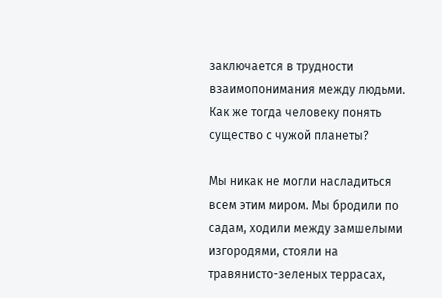заключается в трудности взаимопонимания между людьми. Как же тогда человеку понять существо с чужой планеты?

Мы никак не могли насладиться всем этим миром. Мы бродили по садам, ходили между замшелыми изгородями, стояли на травянисто-зеленых террасах,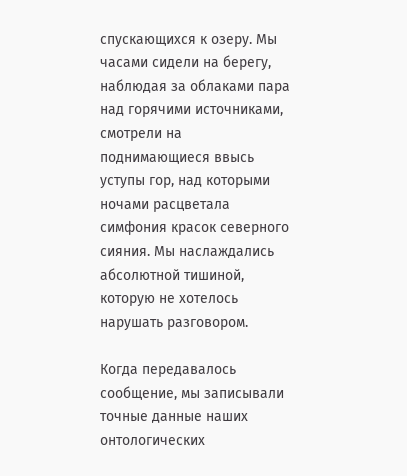спускающихся к озеру. Мы часами сидели на берегу, наблюдая за облаками пара над горячими источниками, смотрели на поднимающиеся ввысь уступы гор, над которыми ночами расцветала симфония красок северного сияния. Мы наслаждались абсолютной тишиной, которую не хотелось нарушать разговором.

Когда передавалось сообщение, мы записывали точные данные наших онтологических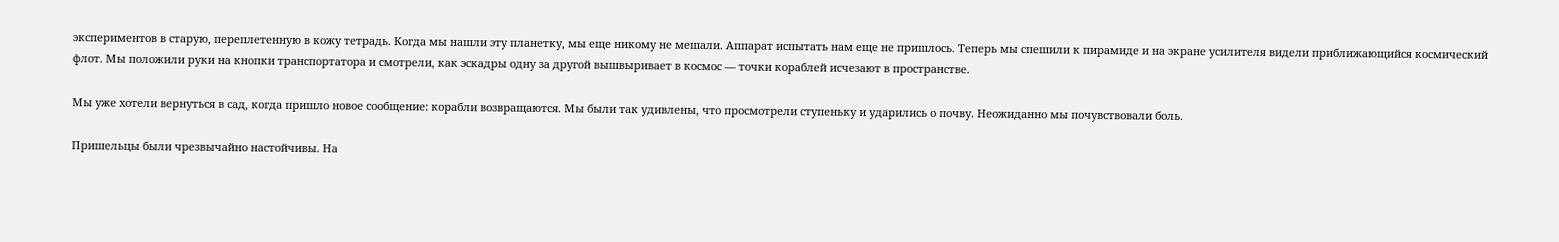экспериментов в старую, переплетенную в кожу тетрадь. Когда мы нашли эту планетку, мы еще никому не мешали. Аппарат испытать нам еще не пришлось. Теперь мы спешили к пирамиде и на экране усилителя видели приближающийся космический флот. Мы положили руки на кнопки транспортатора и смотрели, как эскадры одну за другой вышвыривает в космос — точки кораблей исчезают в пространстве.

Мы уже хотели вернуться в сад, когда пришло новое сообщение: корабли возвращаются. Мы были так удивлены, что просмотрели ступеньку и ударились о почву. Неожиданно мы почувствовали боль.

Пришельцы были чрезвычайно настойчивы. На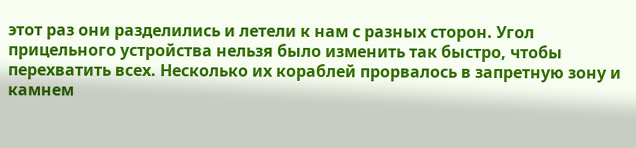этот раз они разделились и летели к нам с разных сторон. Угол прицельного устройства нельзя было изменить так быстро, чтобы перехватить всех. Несколько их кораблей прорвалось в запретную зону и камнем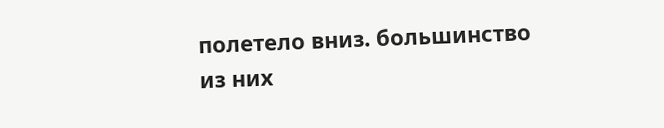полетело вниз. большинство из них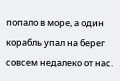попало в море, а один корабль упал на берег совсем недалеко от нас.